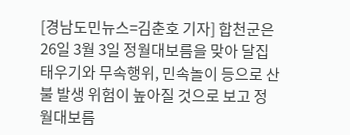[경남도민뉴스=김춘호 기자] 합천군은 26일 3월 3일 정월대보름을 맞아 달집태우기와 무속행위, 민속놀이 등으로 산불 발생 위험이 높아질 것으로 보고 정월대보름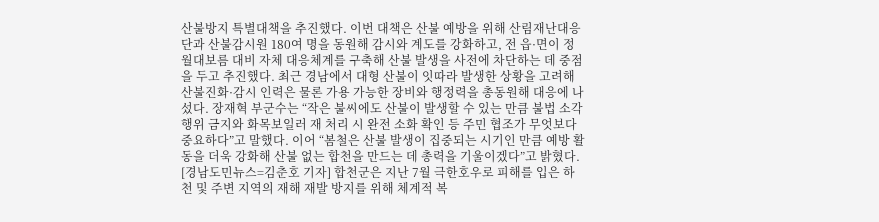산불방지 특별대책을 추진했다. 이번 대책은 산불 예방을 위해 산림재난대응단과 산불감시원 180여 명을 동원해 감시와 계도를 강화하고, 전 읍·면이 정월대보름 대비 자체 대응체계를 구축해 산불 발생을 사전에 차단하는 데 중점을 두고 추진했다. 최근 경남에서 대형 산불이 잇따라 발생한 상황을 고려해 산불진화·감시 인력은 물론 가용 가능한 장비와 행정력을 총동원해 대응에 나섰다. 장재혁 부군수는 “작은 불씨에도 산불이 발생할 수 있는 만큼 불법 소각행위 금지와 화목보일러 재 처리 시 완전 소화 확인 등 주민 협조가 무엇보다 중요하다”고 말했다. 이어 “봄철은 산불 발생이 집중되는 시기인 만큼 예방 활동을 더욱 강화해 산불 없는 합천을 만드는 데 총력을 기울이겠다”고 밝혔다.
[경남도민뉴스=김춘호 기자] 합천군은 지난 7월 극한호우로 피해를 입은 하천 및 주변 지역의 재해 재발 방지를 위해 체계적 복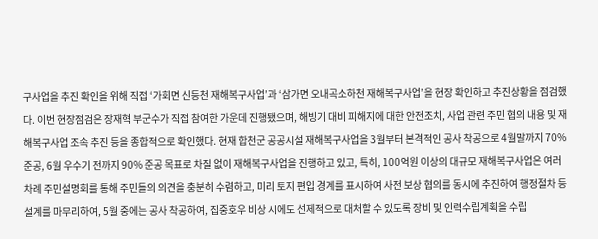구사업을 추진 확인을 위해 직접 ‘가회면 신등천 재해복구사업’과 ‘삼가면 오내곡소하천 재해복구사업’을 현장 확인하고 추진상황을 점검했다. 이번 현장점검은 장재혁 부군수가 직접 참여한 가운데 진행됐으며, 해빙기 대비 피해지에 대한 안전조치, 사업 관련 주민 협의 내용 및 재해복구사업 조속 추진 등을 종합적으로 확인했다. 현재 합천군 공공시설 재해복구사업을 3월부터 본격적인 공사 착공으로 4월말까지 70% 준공, 6월 우수기 전까지 90% 준공 목표로 차질 없이 재해복구사업을 진행하고 있고, 특히, 100억원 이상의 대규모 재해복구사업은 여러차례 주민설명회를 통해 주민들의 의견을 충분히 수렴하고, 미리 토지 편입 경계를 표시하여 사전 보상 협의를 동시에 추진하여 행정절차 등 설계를 마무리하여, 5월 중에는 공사 착공하여, 집중호우 비상 시에도 선제적으로 대처할 수 있도록 장비 및 인력수립계획을 수립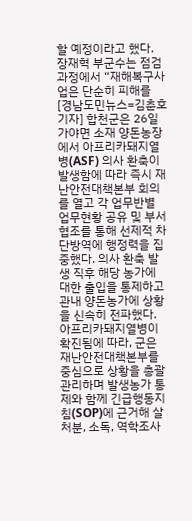할 예정이라고 했다. 장재혁 부군수는 점검 과정에서 “재해복구사업은 단순히 피해를
[경남도민뉴스=김춘호 기자] 합천군은 26일 가야면 소재 양돈농장에서 아프리카돼지열병(ASF) 의사 환축이 발생함에 따라 즉시 재난안전대책본부 회의를 열고 각 업무반별 업무현황 공유 및 부서협조를 통해 선제적 차단방역에 행정력을 집중했다. 의사 환축 발생 직후 해당 농가에 대한 출입을 통제하고 관내 양돈농가에 상황을 신속히 전파했다. 아프리카돼지열병이 확진됨에 따라, 군은 재난안전대책본부를 중심으로 상황을 총괄 관리하며 발생농가 통제와 함께 긴급행동지침(SOP)에 근거해 살처분, 소독, 역학조사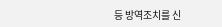등 방역조치를 신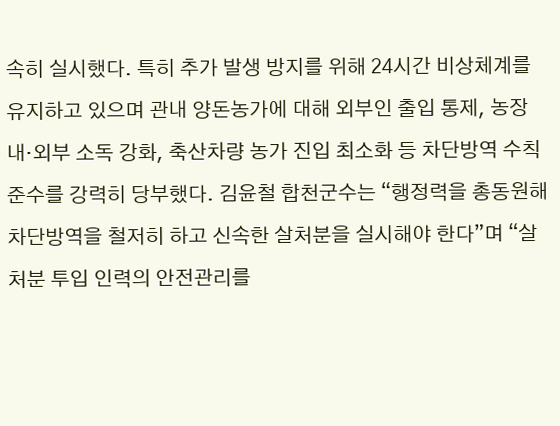속히 실시했다. 특히 추가 발생 방지를 위해 24시간 비상체계를 유지하고 있으며 관내 양돈농가에 대해 외부인 출입 통제, 농장 내·외부 소독 강화, 축산차량 농가 진입 최소화 등 차단방역 수칙 준수를 강력히 당부했다. 김윤철 합천군수는 “행정력을 총동원해 차단방역을 철저히 하고 신속한 살처분을 실시해야 한다”며 “살처분 투입 인력의 안전관리를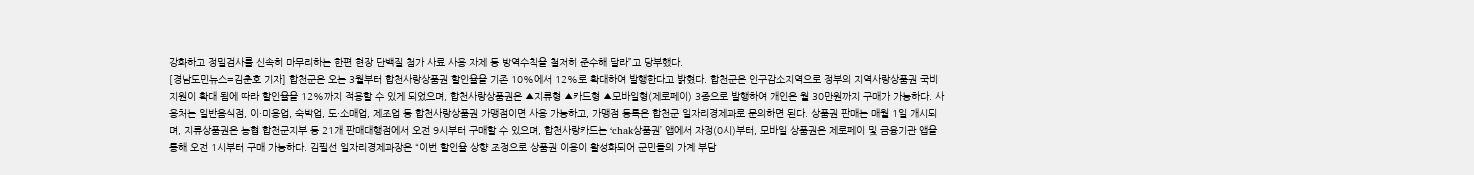강화하고 정밀검사를 신속히 마무리하는 한편 현장 단백질 첨가 사료 사용 자제 등 방역수칙을 철저히 준수해 달라”고 당부했다.
[경남도민뉴스=김춘호 기자] 합천군은 오는 3월부터 합천사랑상품권 할인율을 기존 10%에서 12%로 확대하여 발행한다고 밝혔다. 합천군은 인구감소지역으로 정부의 지역사랑상품권 국비 지원이 확대 됨에 따라 할인율을 12%까지 적용할 수 있게 되었으며, 합천사랑상품권은 ▲지류형 ▲카드형 ▲모바일형(제로페이) 3종으로 발행하여 개인은 월 30만원까지 구매가 가능하다. 사용처는 일반음식점, 이·미용업, 숙박업, 도·소매업, 제조업 등 합천사랑상품권 가맹점이면 사용 가능하고, 가맹점 등록은 합천군 일자리경제과로 문의하면 된다. 상품권 판매는 매월 1일 개시되며, 지류상품권은 농협 합천군지부 등 21개 판매대행점에서 오전 9시부터 구매할 수 있으며, 합천사랑카드는 ‘chak상품권’ 앱에서 자정(0시)부터, 모바일 상품권은 제로페이 및 금융기관 앱을 통해 오전 1시부터 구매 가능하다. 김필선 일자리경제과장은 “이번 할인율 상향 조정으로 상품권 이용이 활성화되어 군민들의 가계 부담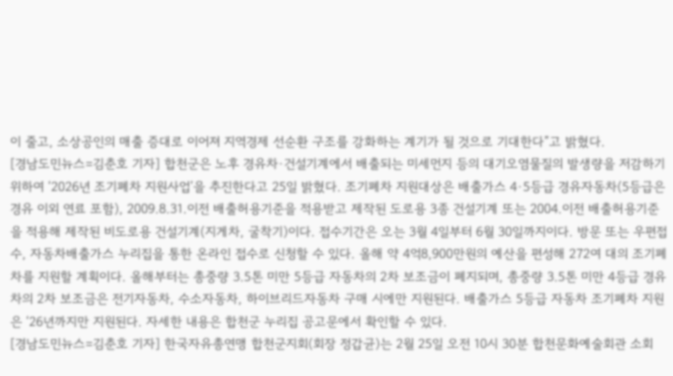이 줄고, 소상공인의 매출 증대로 이어져 지역경제 선순환 구조를 강화하는 계기가 될 것으로 기대한다”고 밝혔다.
[경남도민뉴스=김춘호 기자] 합천군은 노후 경유차·건설기계에서 배출되는 미세먼지 등의 대기오염물질의 발생량을 저감하기 위하여 ‘2026년 조기폐차 지원사업’을 추진한다고 25일 밝혔다. 조기폐차 지원대상은 배출가스 4·5등급 경유자동차(5등급은 경유 이외 연료 포함), 2009.8.31.이전 배출허용기준을 적용받고 제작된 도로용 3종 건설기계 또는 2004.이전 배출허용기준을 적용해 제작된 비도로용 건설기계(지게차, 굴착기)이다. 접수기간은 오는 3월 4일부터 6월 30일까지이다. 방문 또는 우편접수, 자동차배출가스 누리집을 통한 온라인 접수로 신청할 수 있다. 올해 약 4억8,900만원의 예산을 편성해 272여 대의 조기폐차를 지원할 계획이다. 올해부터는 총중량 3.5톤 미만 5등급 자동차의 2차 보조금이 폐지되며, 총중량 3.5톤 미만 4등급 경유차의 2차 보조금은 전기자동차, 수소자동차, 하이브리드자동차 구매 시에만 지원된다. 배출가스 5등급 자동차 조기폐차 지원은 ‘26년까지만 지원된다. 자세한 내용은 합천군 누리집 공고문에서 확인할 수 있다.
[경남도민뉴스=김춘호 기자] 한국자유총연맹 합천군지회(회장 정갑균)는 2월 25일 오전 10시 30분 합천문화예술회관 소회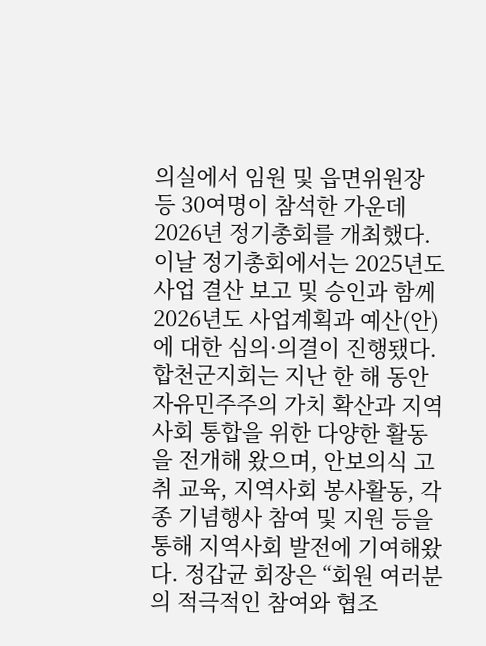의실에서 임원 및 읍면위원장 등 30여명이 참석한 가운데 2026년 정기총회를 개최했다. 이날 정기총회에서는 2025년도 사업 결산 보고 및 승인과 함께 2026년도 사업계획과 예산(안)에 대한 심의·의결이 진행됐다. 합천군지회는 지난 한 해 동안 자유민주주의 가치 확산과 지역사회 통합을 위한 다양한 활동을 전개해 왔으며, 안보의식 고취 교육, 지역사회 봉사활동, 각종 기념행사 참여 및 지원 등을 통해 지역사회 발전에 기여해왔다. 정갑균 회장은 “회원 여러분의 적극적인 참여와 협조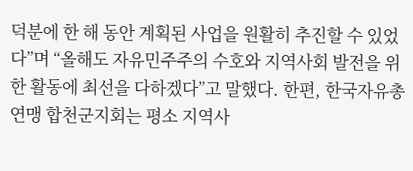덕분에 한 해 동안 계획된 사업을 원활히 추진할 수 있었다”며 “올해도 자유민주주의 수호와 지역사회 발전을 위한 활동에 최선을 다하겠다”고 말했다. 한편, 한국자유총연맹 합천군지회는 평소 지역사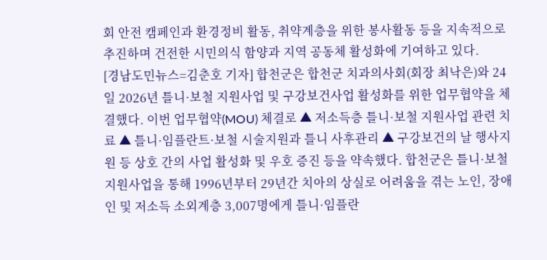회 안전 캠페인과 환경정비 활동, 취약계층을 위한 봉사활동 등을 지속적으로 추진하며 건전한 시민의식 함양과 지역 공동체 활성화에 기여하고 있다.
[경남도민뉴스=김춘호 기자] 합천군은 합천군 치과의사회(회장 최낙은)와 24일 2026년 틀니·보철 지원사업 및 구강보건사업 활성화를 위한 업무협약을 체결했다. 이번 업무협약(MOU) 체결로 ▲ 저소득층 틀니·보철 지원사업 관련 치료 ▲ 틀니·임플란트·보철 시술지원과 틀니 사후관리 ▲ 구강보건의 날 행사지원 등 상호 간의 사업 활성화 및 우호 증진 등을 약속했다. 합천군은 틀니·보철 지원사업을 통해 1996년부터 29년간 치아의 상실로 어려움을 겪는 노인, 장애인 및 저소득 소외계층 3,007명에게 틀니·임플란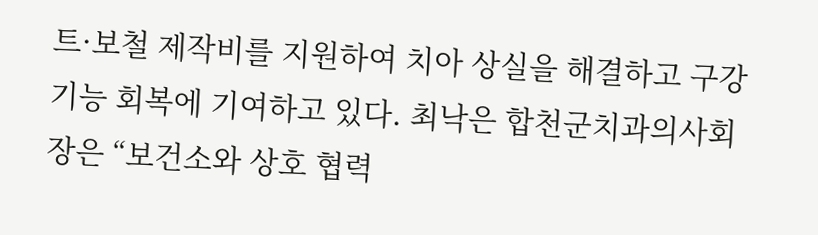트·보철 제작비를 지원하여 치아 상실을 해결하고 구강 기능 회복에 기여하고 있다. 최낙은 합천군치과의사회장은 “보건소와 상호 협력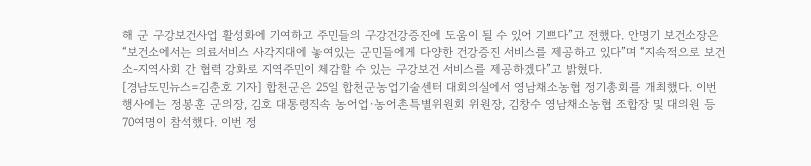해 군 구강보건사업 활성화에 기여하고 주민들의 구강건강증진에 도움이 될 수 있어 기쁘다”고 전했다. 안명기 보건소장은 “보건소에서는 의료서비스 사각지대에 놓여있는 군민들에게 다양한 건강증진 서비스를 제공하고 있다”며 “지속적으로 보건소-지역사회 간 협력 강화로 지역주민이 체감할 수 있는 구강보건 서비스를 제공하겠다”고 밝혔다.
[경남도민뉴스=김춘호 기자] 합천군은 25일 합천군농업기술센터 대회의실에서 영남채소농협 정기총회를 개최했다. 이번 행사에는 정봉훈 군의장, 김호 대통령직속 농어업·농어촌특별위원회 위원장, 김창수 영남채소농협 조합장 및 대의원 등 70여명이 참석했다. 이번 정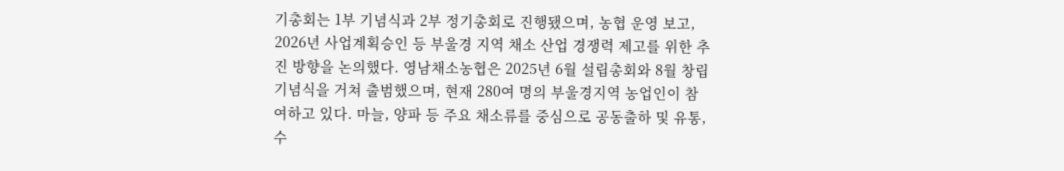기총회는 1부 기념식과 2부 정기총회로 진행됐으며, 농협 운영 보고, 2026년 사업계획승인 등 부울경 지역 채소 산업 경쟁력 제고를 위한 추진 방향을 논의했다. 영남채소농협은 2025년 6월 설립총회와 8월 창립기념식을 거쳐 출범했으며, 현재 280여 명의 부울경지역 농업인이 참여하고 있다. 마늘, 양파 등 주요 채소류를 중심으로 공동출하 및 유통, 수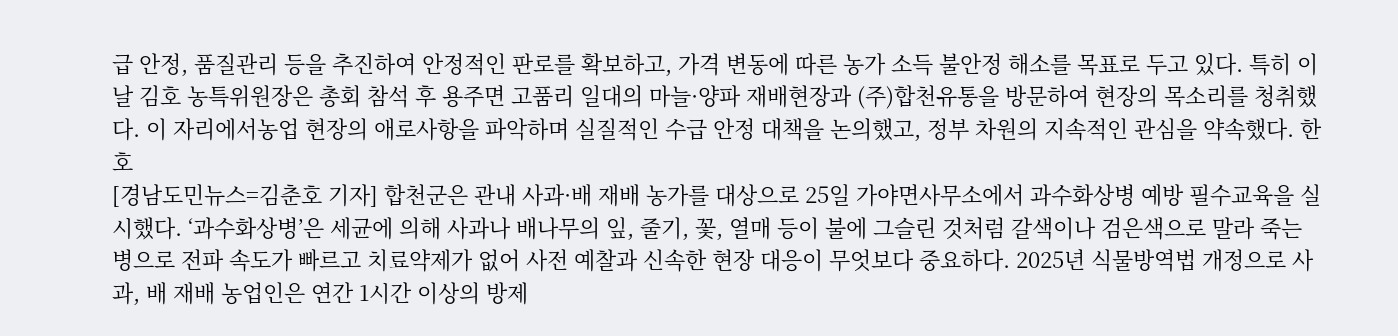급 안정, 품질관리 등을 추진하여 안정적인 판로를 확보하고, 가격 변동에 따른 농가 소득 불안정 해소를 목표로 두고 있다. 특히 이날 김호 농특위원장은 총회 참석 후 용주면 고품리 일대의 마늘·양파 재배현장과 (주)합천유통을 방문하여 현장의 목소리를 청취했다. 이 자리에서농업 현장의 애로사항을 파악하며 실질적인 수급 안정 대책을 논의했고, 정부 차원의 지속적인 관심을 약속했다. 한호
[경남도민뉴스=김춘호 기자] 합천군은 관내 사과·배 재배 농가를 대상으로 25일 가야면사무소에서 과수화상병 예방 필수교육을 실시했다. ‘과수화상병’은 세균에 의해 사과나 배나무의 잎, 줄기, 꽃, 열매 등이 불에 그슬린 것처럼 갈색이나 검은색으로 말라 죽는 병으로 전파 속도가 빠르고 치료약제가 없어 사전 예찰과 신속한 현장 대응이 무엇보다 중요하다. 2025년 식물방역법 개정으로 사과, 배 재배 농업인은 연간 1시간 이상의 방제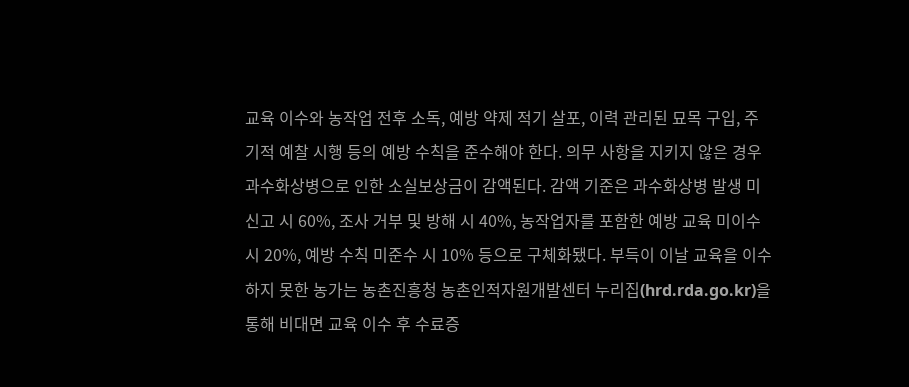교육 이수와 농작업 전후 소독, 예방 약제 적기 살포, 이력 관리된 묘목 구입, 주기적 예찰 시행 등의 예방 수칙을 준수해야 한다. 의무 사항을 지키지 않은 경우 과수화상병으로 인한 소실보상금이 감액된다. 감액 기준은 과수화상병 발생 미신고 시 60%, 조사 거부 및 방해 시 40%, 농작업자를 포함한 예방 교육 미이수 시 20%, 예방 수칙 미준수 시 10% 등으로 구체화됐다. 부득이 이날 교육을 이수하지 못한 농가는 농촌진흥청 농촌인적자원개발센터 누리집(hrd.rda.go.kr)을 통해 비대면 교육 이수 후 수료증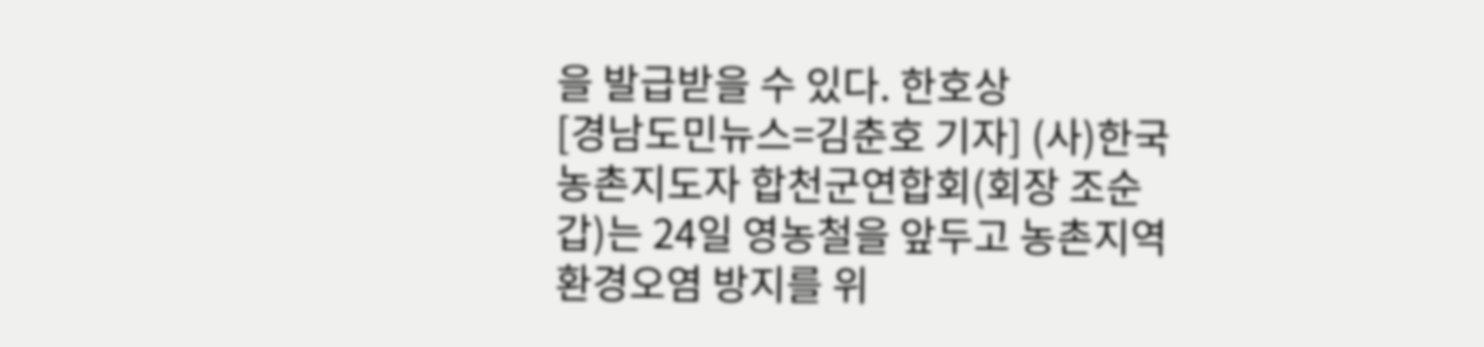을 발급받을 수 있다. 한호상
[경남도민뉴스=김춘호 기자] (사)한국농촌지도자 합천군연합회(회장 조순갑)는 24일 영농철을 앞두고 농촌지역 환경오염 방지를 위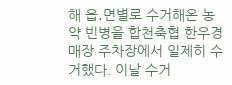해 읍․면별로 수거해온 농약 빈병을 합천축협 한우경매장 주차장에서 일제히 수거했다. 이날 수거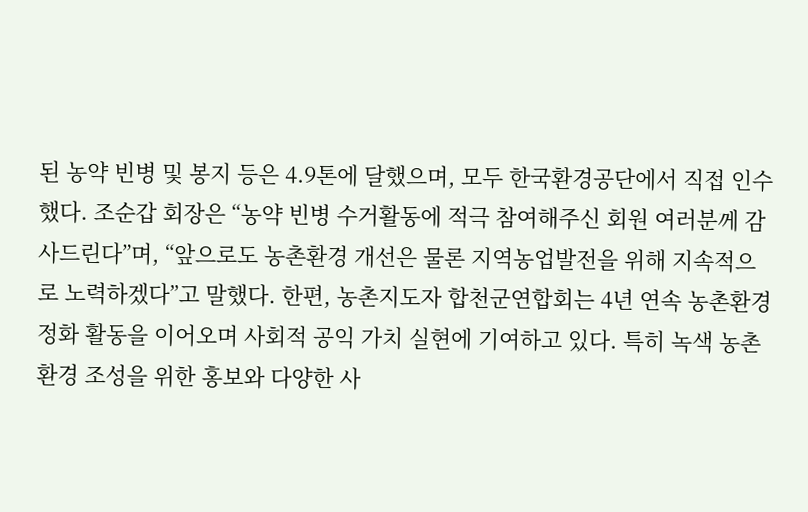된 농약 빈병 및 봉지 등은 4.9톤에 달했으며, 모두 한국환경공단에서 직접 인수했다. 조순갑 회장은 “농약 빈병 수거활동에 적극 참여해주신 회원 여러분께 감사드린다”며, “앞으로도 농촌환경 개선은 물론 지역농업발전을 위해 지속적으로 노력하겠다”고 말했다. 한편, 농촌지도자 합천군연합회는 4년 연속 농촌환경 정화 활동을 이어오며 사회적 공익 가치 실현에 기여하고 있다. 특히 녹색 농촌환경 조성을 위한 홍보와 다양한 사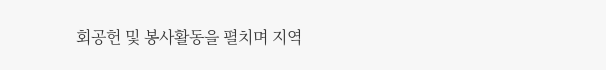회공헌 및 봉사활동을 펼치며 지역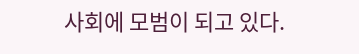사회에 모범이 되고 있다.